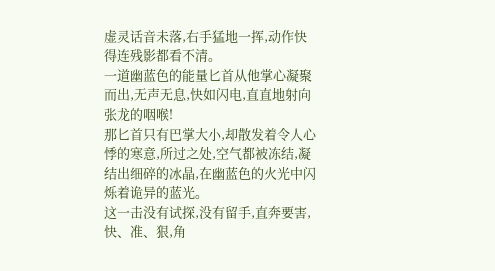虚灵话音未落,右手猛地一挥,动作快得连残影都看不清。
一道幽蓝色的能量匕首从他掌心凝聚而出,无声无息,快如闪电,直直地射向张龙的咽喉!
那匕首只有巴掌大小,却散发着令人心悸的寒意,所过之处,空气都被冻结,凝结出细碎的冰晶,在幽蓝色的火光中闪烁着诡异的蓝光。
这一击没有试探,没有留手,直奔要害,快、准、狠,角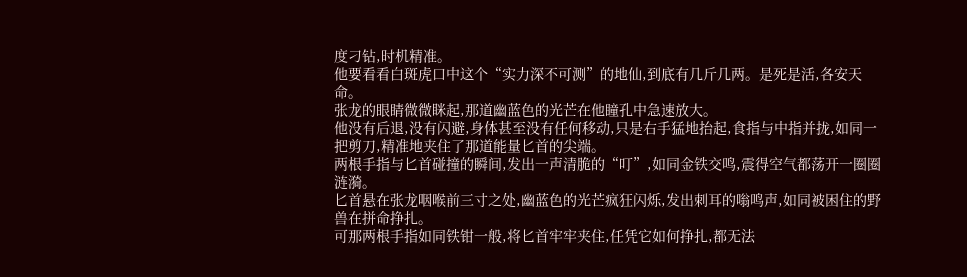度刁钻,时机精准。
他要看看白斑虎口中这个“实力深不可测”的地仙,到底有几斤几两。是死是活,各安天命。
张龙的眼睛微微眯起,那道幽蓝色的光芒在他瞳孔中急速放大。
他没有后退,没有闪避,身体甚至没有任何移动,只是右手猛地抬起,食指与中指并拢,如同一把剪刀,精准地夹住了那道能量匕首的尖端。
两根手指与匕首碰撞的瞬间,发出一声清脆的“叮”,如同金铁交鸣,震得空气都荡开一圈圈涟漪。
匕首悬在张龙咽喉前三寸之处,幽蓝色的光芒疯狂闪烁,发出刺耳的嗡鸣声,如同被困住的野兽在拼命挣扎。
可那两根手指如同铁钳一般,将匕首牢牢夹住,任凭它如何挣扎,都无法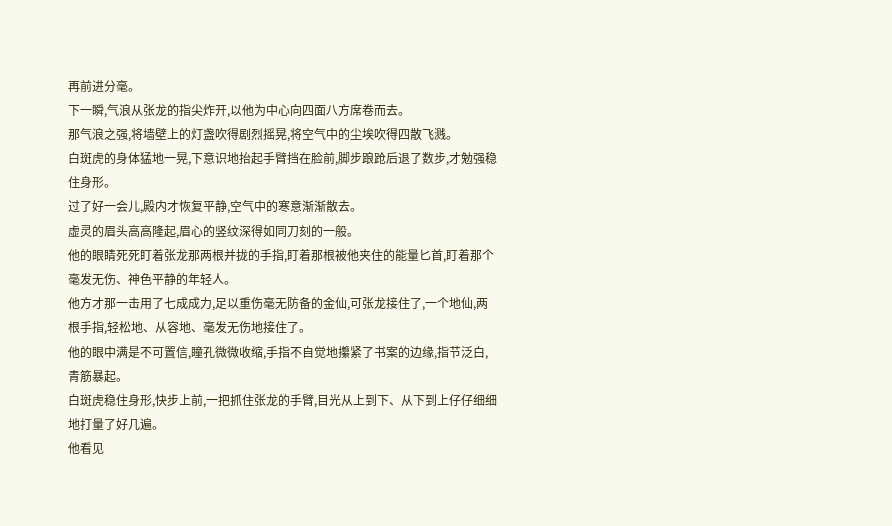再前进分毫。
下一瞬,气浪从张龙的指尖炸开,以他为中心向四面八方席卷而去。
那气浪之强,将墙壁上的灯盏吹得剧烈摇晃,将空气中的尘埃吹得四散飞溅。
白斑虎的身体猛地一晃,下意识地抬起手臂挡在脸前,脚步踉跄后退了数步,才勉强稳住身形。
过了好一会儿,殿内才恢复平静,空气中的寒意渐渐散去。
虚灵的眉头高高隆起,眉心的竖纹深得如同刀刻的一般。
他的眼睛死死盯着张龙那两根并拢的手指,盯着那根被他夹住的能量匕首,盯着那个毫发无伤、神色平静的年轻人。
他方才那一击用了七成成力,足以重伤毫无防备的金仙,可张龙接住了,一个地仙,两根手指,轻松地、从容地、毫发无伤地接住了。
他的眼中满是不可置信,瞳孔微微收缩,手指不自觉地攥紧了书案的边缘,指节泛白,青筋暴起。
白斑虎稳住身形,快步上前,一把抓住张龙的手臂,目光从上到下、从下到上仔仔细细地打量了好几遍。
他看见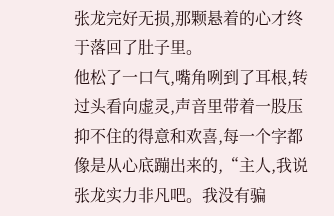张龙完好无损,那颗悬着的心才终于落回了肚子里。
他松了一口气,嘴角咧到了耳根,转过头看向虚灵,声音里带着一股压抑不住的得意和欢喜,每一个字都像是从心底蹦出来的,“主人,我说张龙实力非凡吧。我没有骗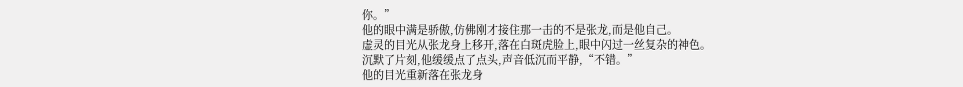你。”
他的眼中满是骄傲,仿佛刚才接住那一击的不是张龙,而是他自己。
虚灵的目光从张龙身上移开,落在白斑虎脸上,眼中闪过一丝复杂的神色。
沉默了片刻,他缓缓点了点头,声音低沉而平静,“不错。”
他的目光重新落在张龙身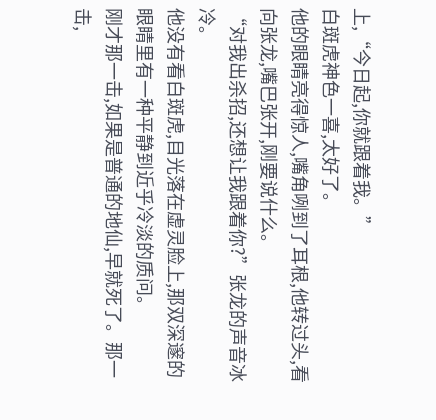上,“今日起,你就跟着我。”
白斑虎神色一喜,太好了。
他的眼睛亮得惊人,嘴角咧到了耳根,他转过头,看向张龙,嘴巴张开,刚要说什么。
“对我出杀招,还想让我跟着你?”张龙的声音冰冷。
他没有看白斑虎,目光落在虚灵脸上,那双深邃的眼睛里有一种平静到近乎冷淡的质问。
刚才那一击,如果是普通的地仙,早就死了。那一击,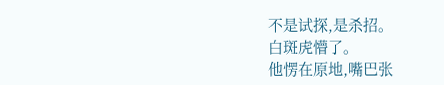不是试探,是杀招。
白斑虎懵了。
他愣在原地,嘴巴张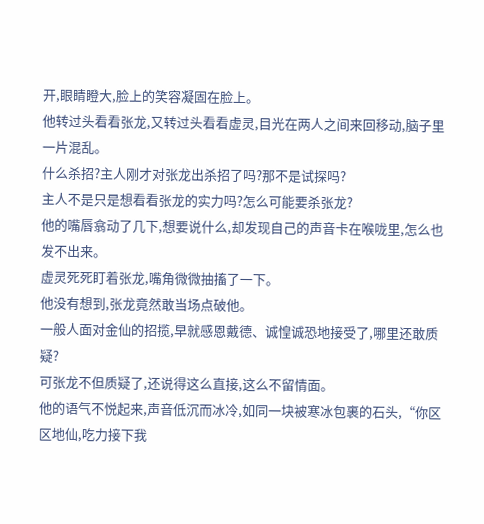开,眼睛瞪大,脸上的笑容凝固在脸上。
他转过头看看张龙,又转过头看看虚灵,目光在两人之间来回移动,脑子里一片混乱。
什么杀招?主人刚才对张龙出杀招了吗?那不是试探吗?
主人不是只是想看看张龙的实力吗?怎么可能要杀张龙?
他的嘴唇翕动了几下,想要说什么,却发现自己的声音卡在喉咙里,怎么也发不出来。
虚灵死死盯着张龙,嘴角微微抽搐了一下。
他没有想到,张龙竟然敢当场点破他。
一般人面对金仙的招揽,早就感恩戴德、诚惶诚恐地接受了,哪里还敢质疑?
可张龙不但质疑了,还说得这么直接,这么不留情面。
他的语气不悦起来,声音低沉而冰冷,如同一块被寒冰包裹的石头,“你区区地仙,吃力接下我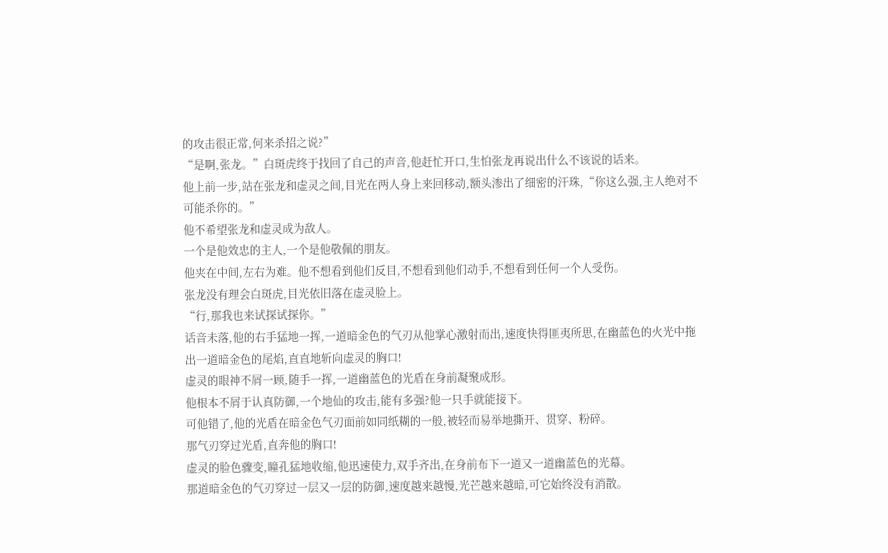的攻击很正常,何来杀招之说?”
“是啊,张龙。”白斑虎终于找回了自己的声音,他赶忙开口,生怕张龙再说出什么不该说的话来。
他上前一步,站在张龙和虚灵之间,目光在两人身上来回移动,额头渗出了细密的汗珠,“你这么强,主人绝对不可能杀你的。”
他不希望张龙和虚灵成为敌人。
一个是他效忠的主人,一个是他敬佩的朋友。
他夹在中间,左右为难。他不想看到他们反目,不想看到他们动手,不想看到任何一个人受伤。
张龙没有理会白斑虎,目光依旧落在虚灵脸上。
“行,那我也来试探试探你。”
话音未落,他的右手猛地一挥,一道暗金色的气刃从他掌心激射而出,速度快得匪夷所思,在幽蓝色的火光中拖出一道暗金色的尾焰,直直地斩向虚灵的胸口!
虚灵的眼神不屑一顾,随手一挥,一道幽蓝色的光盾在身前凝聚成形。
他根本不屑于认真防御,一个地仙的攻击,能有多强?他一只手就能接下。
可他错了,他的光盾在暗金色气刃面前如同纸糊的一般,被轻而易举地撕开、贯穿、粉碎。
那气刃穿过光盾,直奔他的胸口!
虚灵的脸色骤变,瞳孔猛地收缩,他迅速使力,双手齐出,在身前布下一道又一道幽蓝色的光幕。
那道暗金色的气刃穿过一层又一层的防御,速度越来越慢,光芒越来越暗,可它始终没有消散。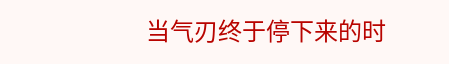当气刃终于停下来的时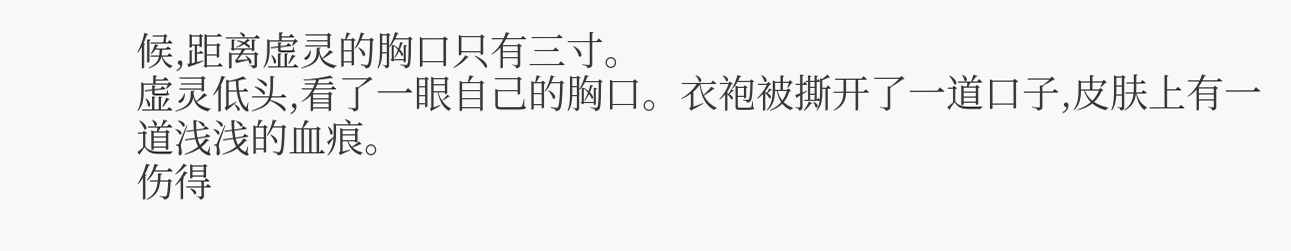候,距离虚灵的胸口只有三寸。
虚灵低头,看了一眼自己的胸口。衣袍被撕开了一道口子,皮肤上有一道浅浅的血痕。
伤得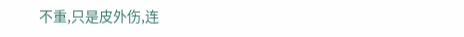不重,只是皮外伤,连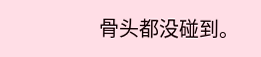骨头都没碰到。